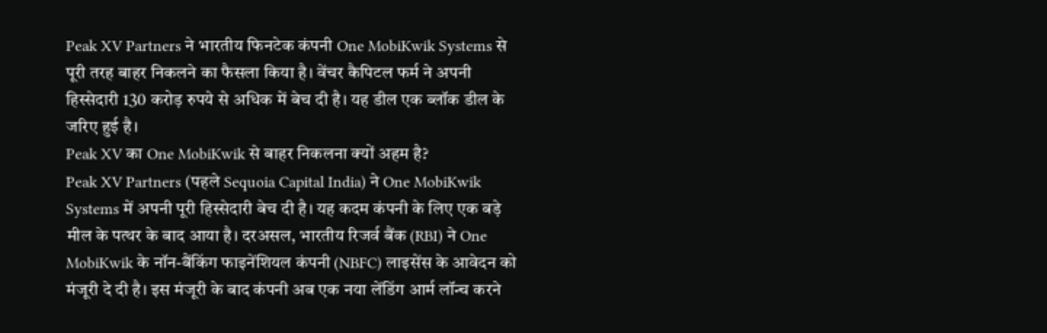Peak XV Partners ने भारतीय फिनटेक कंपनी One MobiKwik Systems से पूरी तरह बाहर निकलने का फैसला किया है। वेंचर कैपिटल फर्म ने अपनी हिस्सेदारी 130 करोड़ रुपये से अधिक में बेच दी है। यह डील एक ब्लॉक डील के जरिए हुई है।
Peak XV का One MobiKwik से बाहर निकलना क्यों अहम है?
Peak XV Partners (पहले Sequoia Capital India) ने One MobiKwik Systems में अपनी पूरी हिस्सेदारी बेच दी है। यह कदम कंपनी के लिए एक बड़े मील के पत्थर के बाद आया है। दरअसल, भारतीय रिजर्व बैंक (RBI) ने One MobiKwik के नॉन-बैंकिंग फाइनेंशियल कंपनी (NBFC) लाइसेंस के आवेदन को मंजूरी दे दी है। इस मंजूरी के बाद कंपनी अब एक नया लेंडिंग आर्म लॉन्च करने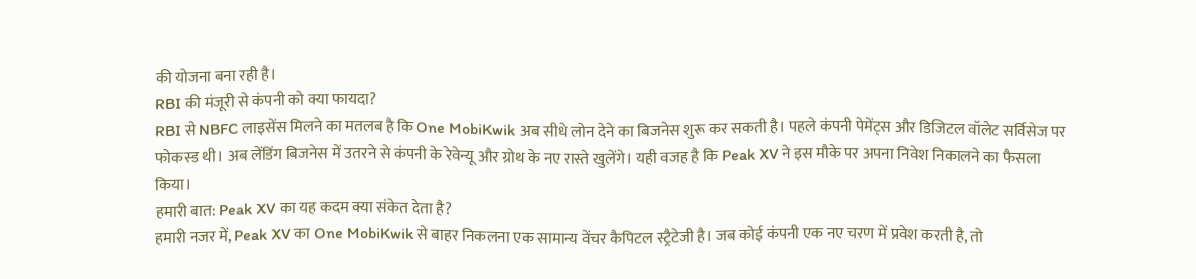की योजना बना रही है।
RBI की मंजूरी से कंपनी को क्या फायदा?
RBI से NBFC लाइसेंस मिलने का मतलब है कि One MobiKwik अब सीधे लोन देने का बिजनेस शुरू कर सकती है। पहले कंपनी पेमेंट्स और डिजिटल वॉलेट सर्विसेज पर फोकस्ड थी। अब लेंडिंग बिजनेस में उतरने से कंपनी के रेवेन्यू और ग्रोथ के नए रास्ते खुलेंगे। यही वजह है कि Peak XV ने इस मौके पर अपना निवेश निकालने का फैसला किया।
हमारी बात: Peak XV का यह कदम क्या संकेत देता है?
हमारी नजर में, Peak XV का One MobiKwik से बाहर निकलना एक सामान्य वेंचर कैपिटल स्ट्रैटेजी है। जब कोई कंपनी एक नए चरण में प्रवेश करती है, तो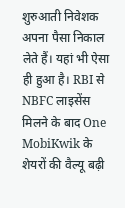शुरुआती निवेशक अपना पैसा निकाल लेते हैं। यहां भी ऐसा ही हुआ है। RBI से NBFC लाइसेंस मिलने के बाद One MobiKwik के शेयरों की वैल्यू बढ़ी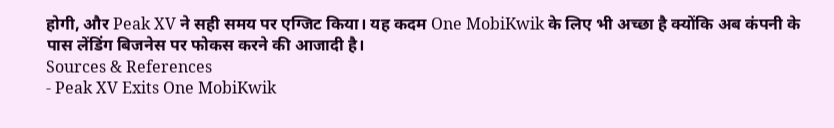होगी, और Peak XV ने सही समय पर एग्जिट किया। यह कदम One MobiKwik के लिए भी अच्छा है क्योंकि अब कंपनी के पास लेंडिंग बिजनेस पर फोकस करने की आजादी है।
Sources & References
- Peak XV Exits One MobiKwik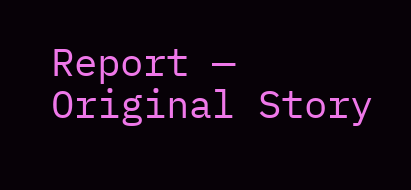Report — Original Story